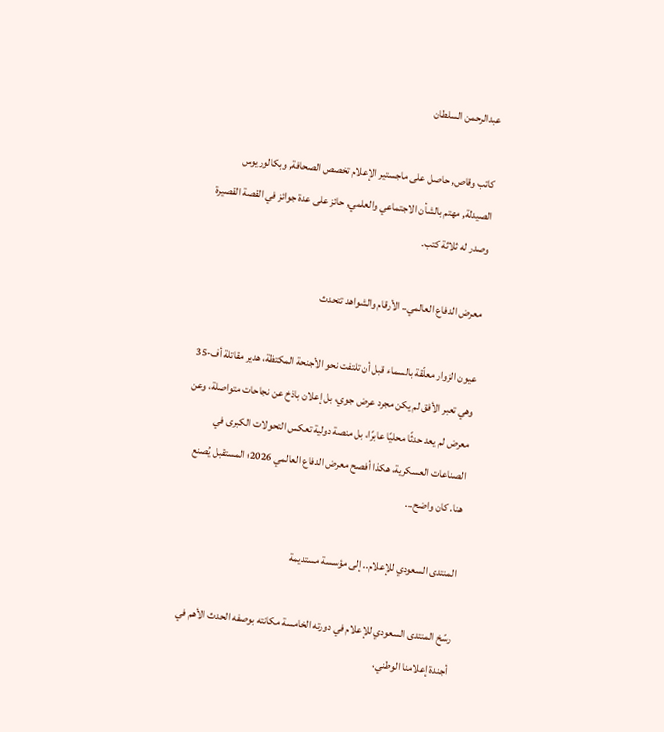عبدالرحمن السلطان

كاتب وقاص, حاصل على ماجستير الإعلام تخصص الصحافة, وبكالوريوس الصيدلة, مهتم بالشأن الاجتماعي والعلمي, حائز على عدة جوائز في القصة القصيرة وصدر له ثلاثة كتب.

معرض الدفاع العالمي.. الأرقام والشواهد تتحدث

عيون الزوار معلّقة بالسماء قبل أن تلتفت نحو الأجنحة المكتظة، هدير مقاتلة أف-35 وهي تعبر الأفق لم يكن مجرد عرض جوي، بل إعلان باذخ عن نجاحات متواصلة، وعن معرض لم يعد حدثًا محليًا عابرًا، بل منصة دولية تعكس التحولات الكبرى في الصناعات العسكرية، هكذا أفصح معرض الدفاع العالمي 2026؛ المستقبل يُصنع هنا. كان واضح...

المنتدى السعودي للإعلام.. إلى مؤسسة مستديمة

رسّخ المنتدى السعودي للإعلام في دورته الخامسة مكانته بوصفه الحدث الأهم في أجندة إعلامنا الوطني،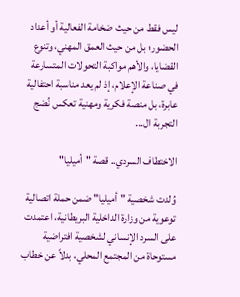ليس فقط من حيث ضخامة الفعالية أو أعداد الحضور؛ بل من حيث العمق المهني، وتنوع القضايا، والأهم مواكبة التحولات المتسارعة في صناعة الإعلام، إذ لم يعد مناسبة احتفالية عابرة، بل منصة فكرية ومهنية تعكس نُضج التجربة ال...

الاختطاف السردي.. قصة "أميليا"

وُلدت شخصية "أميليا" ضمن حملة اتصالية توعوية من وزارة الداخلية البريطانية، اعتمدت على السرد الإنساني لشخصية افتراضية مستوحاة من المجتمع المحلي، بدلاً عن خطاب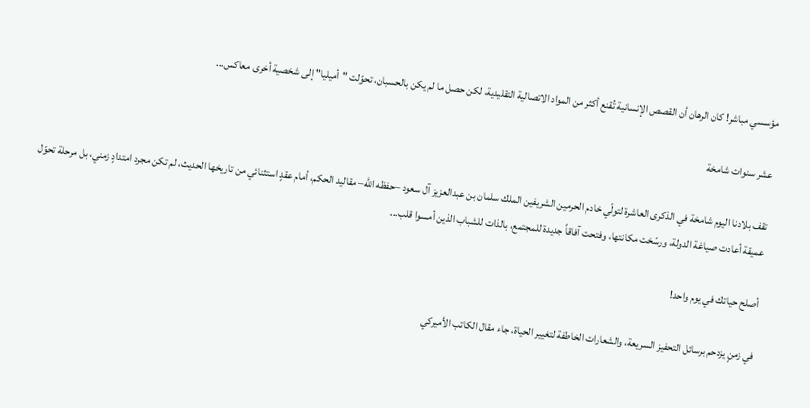مؤسسي مباشر! كان الرهان أن القصص الإنسانية تُقنع أكثر من المواد الاتصالية التقليدية، لكن حصل ما لم يكن بالحسبان، تحوّلت "أميليا" إلى شخصية أخرى معاكس...

عشر سنوات شامخة

تقف بلادنا اليوم شامخة في الذكرى العاشرة لتولّي خادم الحرمين الشريفين الملك سلمان بن عبدالعزيز آل سعود –حفظه الله– مقاليد الحكم، أمام عقدٍ استثنائي من تاريخها الحديث، لم تكن مجرد امتدادٍ زمني، بل مرحلة تحوّل عميقة أعادت صياغة الدولة، ورسّخت مكانتها، وفتحت آفاقاً جديدة للمجتمع، بالذات للشباب الذين أمسوا قلب...

أصلح حياتك في يوم واحد!

في زمنٍ يزدحم برسائل التحفيز السريعة، والشعارات الخاطفة لتغيير الحياة، جاء مقال الكاتب الأميركي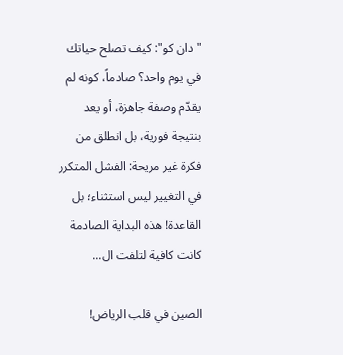"دان كو": كيف تصلح حياتك في يوم واحد؟ صادماً، كونه لم يقدّم وصفة جاهزة، أو يعد بنتيجة فورية، بل انطلق من فكرة غير مريحة: الفشل المتكرر في التغيير ليس استثناء؛ بل القاعدة! هذه البداية الصادمة كانت كافية لتلفت ال...

الصين في قلب الرياض!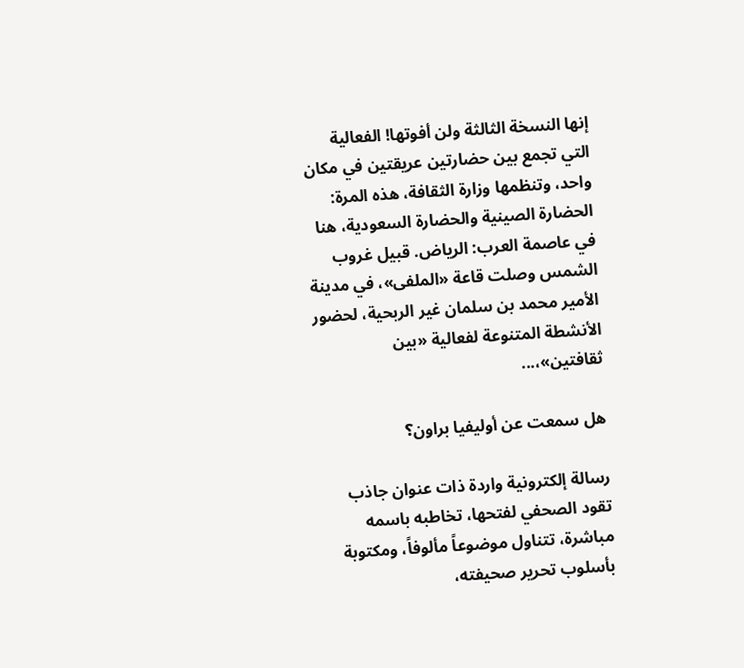إنها النسخة الثالثة ولن أفوتها! الفعالية التي تجمع بين حضارتين عريقتين في مكان واحد، وتنظمها وزارة الثقافة، هذه المرة: الحضارة الصينية والحضارة السعودية، هنا في عاصمة العرب: الرياض. قبيل غروب الشمس وصلت قاعة «الملفى»، في مدينة الأمير محمد بن سلمان غير الربحية، لحضور الأنشطة المتنوعة لفعالية «بين ثقافتين»،...

هل سمعت عن أوليفيا براون؟

رسالة إلكترونية واردة ذات عنوان جاذب تقود الصحفي لفتحها، تخاطبه باسمه مباشرة، تتناول موضوعاً مألوفاً، ومكتوبة بأسلوب تحرير صحيفته،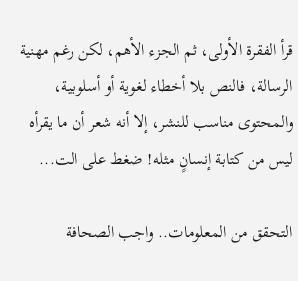قرأ الفقرة الأولى، ثم الجزء الأهم، لكن رغم مهنية الرسالة، فالنص بلا أخطاء لغوية أو أسلوبية، والمحتوى مناسب للنشر، إلا أنه شعر أن ما يقرأه ليس من كتابة إنسانٍ مثله! ضغط على الت...

التحقق من المعلومات.. واجب الصحافة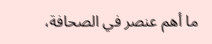ما أهم عنصر في الصحافة،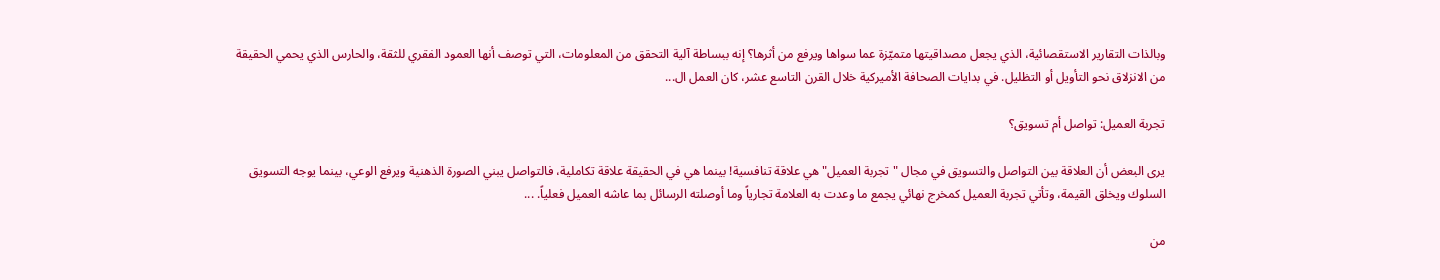وبالذات التقارير الاستقصائية، الذي يجعل مصداقيتها متميّزة عما سواها ويرفع من أثرها؟ إنه ببساطة آلية التحقق من المعلومات، التي توصف أنها العمود الفقري للثقة، والحارس الذي يحمي الحقيقة من الانزلاق نحو التأويل أو التظليل. في بدايات الصحافة الأميركية خلال القرن التاسع عشر، كان العمل ال...

تجربة العميل: تواصل أم تسويق؟

يرى البعض أن العلاقة بين التواصل والتسويق في مجال "تجربة العميل" هي علاقة تنافسية! بينما هي في الحقيقة علاقة تكاملية، فالتواصل يبني الصورة الذهنية ويرفع الوعي، بينما يوجه التسويق السلوك ويخلق القيمة، وتأتي تجربة العميل كمخرج نهائي يجمع ما وعدت به العلامة تجارياً وما أوصلته الرسائل بما عاشه العميل فعلياً. ...

من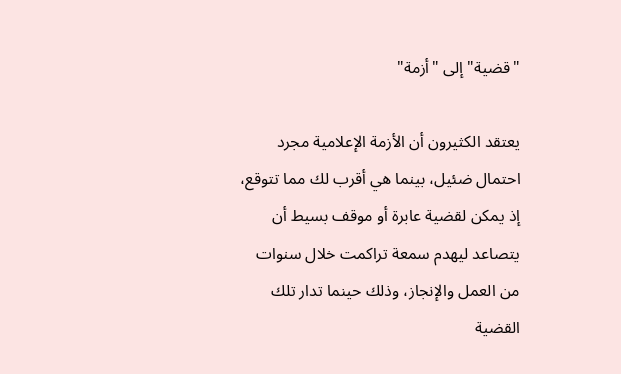"قضية" إلى "أزمة"

يعتقد الكثيرون أن الأزمة الإعلامية مجرد احتمال ضئيل، بينما هي أقرب لك مما تتوقع، إذ يمكن لقضية عابرة أو موقف بسيط أن يتصاعد ليهدم سمعة تراكمت خلال سنوات من العمل والإنجاز، وذلك حينما تدار تلك القضية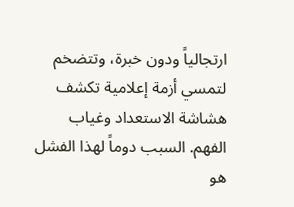ارتجالياً ودون خبرة، وتتضخم لتمسي أزمة إعلامية تكشف هشاشة الاستعداد وغياب الفهم. السبب دوماً لهذا الفشل هو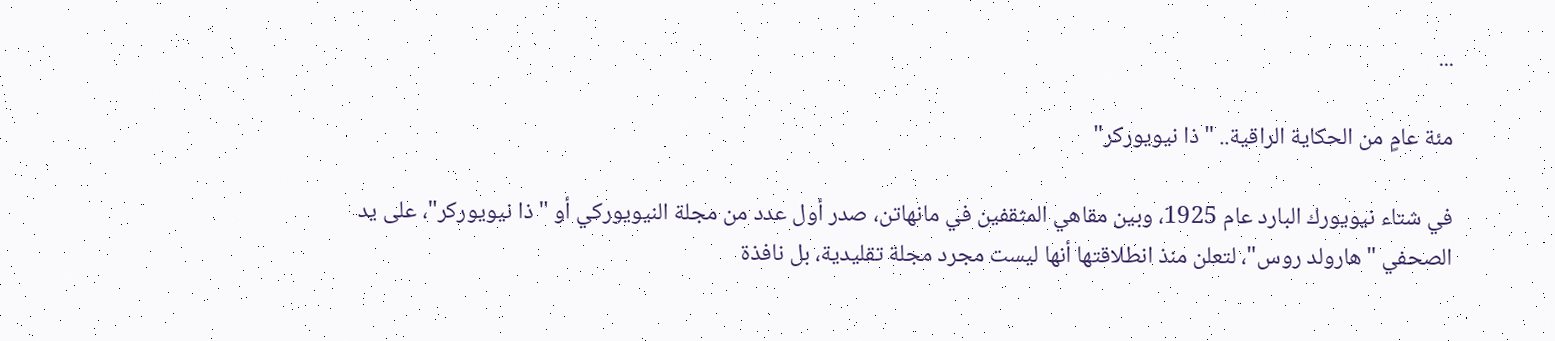...

مئة عامٍ من الحكاية الراقية.. "ذا نيويوركر"

في شتاء نيويورك البارد عام 1925، وبين مقاهي المثقفين في مانهاتن، صدر أول عدد من مجلة النيويوركي أو "ذا نيويوركر"، على يد الصحفي "هارولد روس"، لتعلن منذ انطلاقتها أنها ليست مجرد مجلة تقليدية، بل نافذة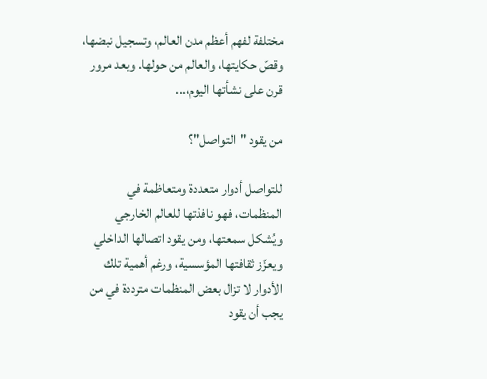مختلفة لفهم أعظم مدن العالم، وتسجيل نبضها، وقصّ حكايتها، والعالم من حولها. وبعد مرور قرن على نشأتها اليوم،...

من يقود "التواصل"؟

للتواصل أدوار متعددة ومتعاظمة في المنظمات، فهو نافذتها للعالم الخارجي ويُشكل سمعتها، ومن يقود اتصالها الداخلي ويعزّز ثقافتها المؤسسية، ورغم أهمية تلك الأدوار لا تزال بعض المنظمات مترددة في من يجب أن يقود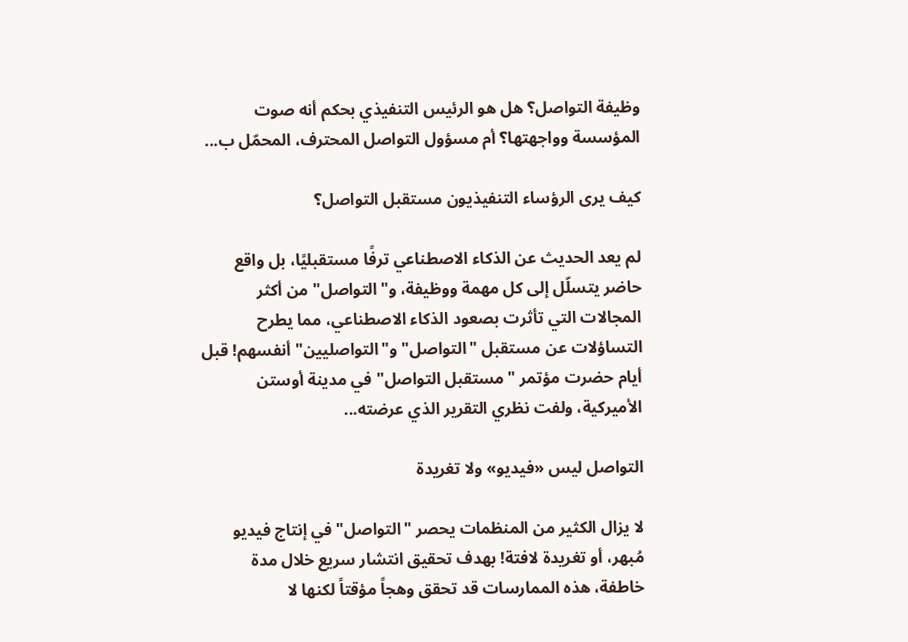وظيفة التواصل؟ هل هو الرئيس التنفيذي بحكم أنه صوت المؤسسة وواجهتها؟ أم مسؤول التواصل المحترف، المحمّل ب...

كيف يرى الرؤساء التنفيذيون مستقبل التواصل؟

لم يعد الحديث عن الذكاء الاصطناعي ترفًا مستقبليًا، بل واقع حاضر يتسلّل إلى كل مهمة ووظيفة، و"التواصل" من أكثر المجالات التي تأثرت بصعود الذكاء الاصطناعي، مما يطرح التساؤلات عن مستقبل "التواصل" و"التواصليين" أنفسهم! قبل أيام حضرت مؤتمر "مستقبل التواصل" في مدينة أوستن الأميركية، ولفت نظري التقرير الذي عرضته...

التواصل ليس «فيديو» ولا تغريدة

لا يزال الكثير من المنظمات يحصر "التواصل" في إنتاج فيديو مُبهر، أو تغريدة لافتة! بهدف تحقيق انتشار سريع خلال مدة خاطفة، هذه الممارسات قد تحقق وهجاً مؤقتاً لكنها لا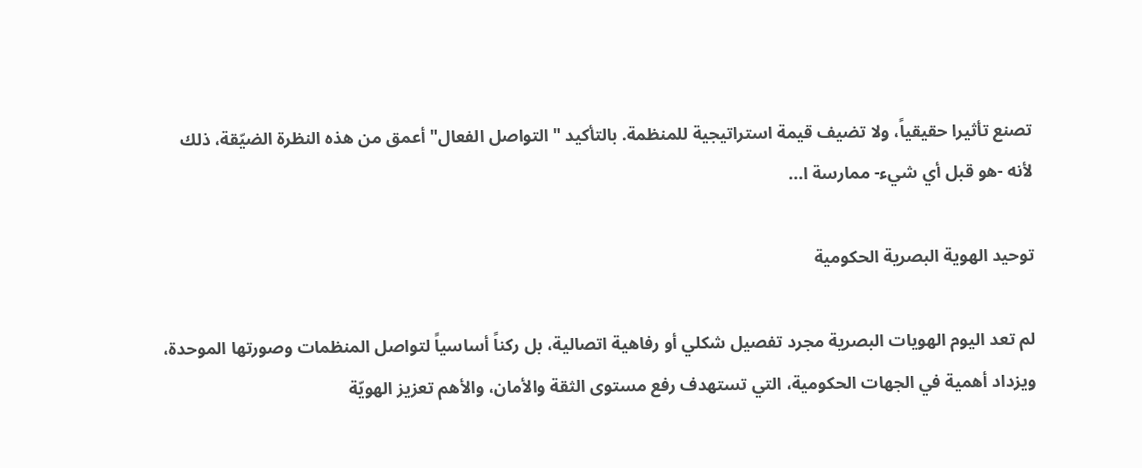تصنع تأثيرا حقيقياً، ولا تضيف قيمة استراتيجية للمنظمة. بالتأكيد "التواصل الفعال" أعمق من هذه النظرة الضيّقة، ذلك لأنه -هو قبل أي شيء- ممارسة ا...

توحيد الهوية البصرية الحكومية

لم تعد اليوم الهويات البصرية مجرد تفصيل شكلي أو رفاهية اتصالية، بل ركناً أساسياً لتواصل المنظمات وصورتها الموحدة، ويزداد أهمية في الجهات الحكومية، التي تستهدف رفع مستوى الثقة والأمان، والأهم تعزيز الهويّة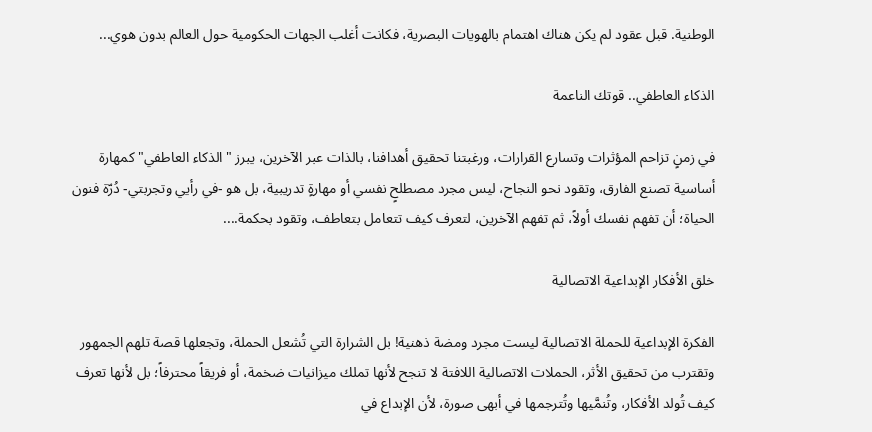الوطنية. قبل عقود لم يكن هناك اهتمام بالهويات البصرية، فكانت أغلب الجهات الحكومية حول العالم بدون هوي...

الذكاء العاطفي.. قوتك الناعمة

في زمنٍ تزاحم المؤثرات وتسارع القرارات، ورغبتنا تحقيق أهدافنا، بالذات عبر الآخرين، يبرز "الذكاء العاطفي" كمهارة أساسية تصنع الفارق، وتقود نحو النجاح، ليس مجرد مصطلحٍ نفسي أو مهارةٍ تدريبية، بل هو -في رأيي وتجربتي- دُرّة فنون الحياة؛ أن تفهم نفسك أولاً، ثم تفهم الآخرين، لتعرف كيف تتعامل بتعاطف، وتقود بحكمة....

خلق الأفكار الإبداعية الاتصالية

الفكرة الإبداعية للحملة الاتصالية ليست مجرد ومضة ذهنية! بل الشرارة التي تُشعل الحملة، وتجعلها قصة تلهم الجمهور وتقترب من تحقيق الأثر، الحملات الاتصالية اللافتة لا تنجح لأنها تملك ميزانيات ضخمة، أو فريقاً محترفاً؛ بل لأنها تعرف كيف تُولد الأفكار، وتُنمَّيها وتُترجمها في أبهى صورة، لأن الإبداع في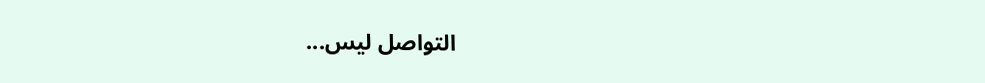التواصل ليس...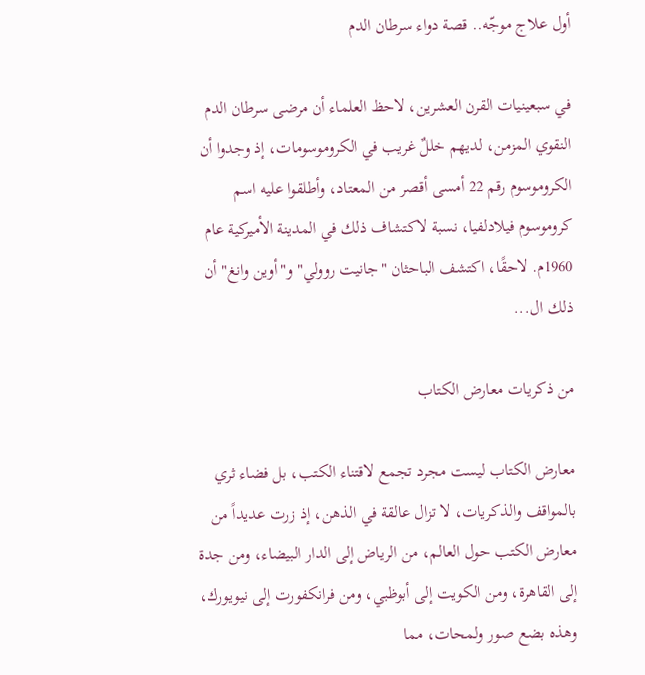أول علاج موجّه.. قصة دواء سرطان الدم

في سبعينيات القرن العشرين، لاحظ العلماء أن مرضى سرطان الدم النقوي المزمن، لديهم خللٌ غريب في الكروموسومات، إذ وجدوا أن الكروموسوم رقم 22 أمسى أقصر من المعتاد، وأطلقوا عليه اسم كروموسوم فيلادلفيا، نسبة لاكتشاف ذلك في المدينة الأميركية عام 1960م. لاحقًا، اكتشف الباحثان "جانيت روولي" و"أوين وانغ" أن ذلك ال...

من ذكريات معارض الكتاب

معارض الكتاب ليست مجرد تجمع لاقتناء الكتب، بل فضاء ثري بالمواقف والذكريات، لا تزال عالقة في الذهن، إذ زرت عديداً من معارض الكتب حول العالم، من الرياض إلى الدار البيضاء، ومن جدة إلى القاهرة، ومن الكويت إلى أبوظبي، ومن فرانكفورت إلى نيويورك، وهذه بضع صور ولمحات، مما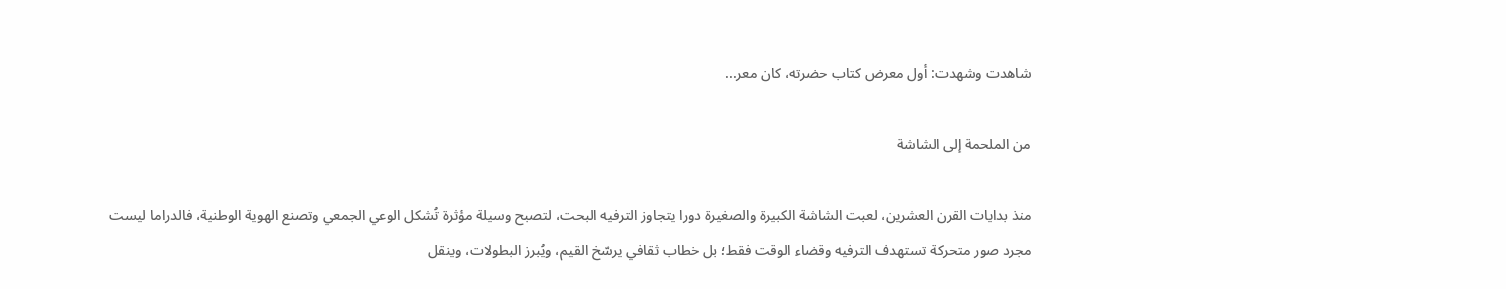شاهدت وشهدت: أول معرض كتاب حضرته، كان معر...

من الملحمة إلى الشاشة

منذ بدايات القرن العشرين، لعبت الشاشة الكبيرة والصغيرة دورا يتجاوز الترفيه البحت، لتصبح وسيلة مؤثرة تُشكل الوعي الجمعي وتصنع الهوية الوطنية، فالدراما ليست مجرد صور متحركة تستهدف الترفيه وقضاء الوقت فقط؛ بل خطاب ثقافي يرسّخ القيم، ويُبرز البطولات، وينقل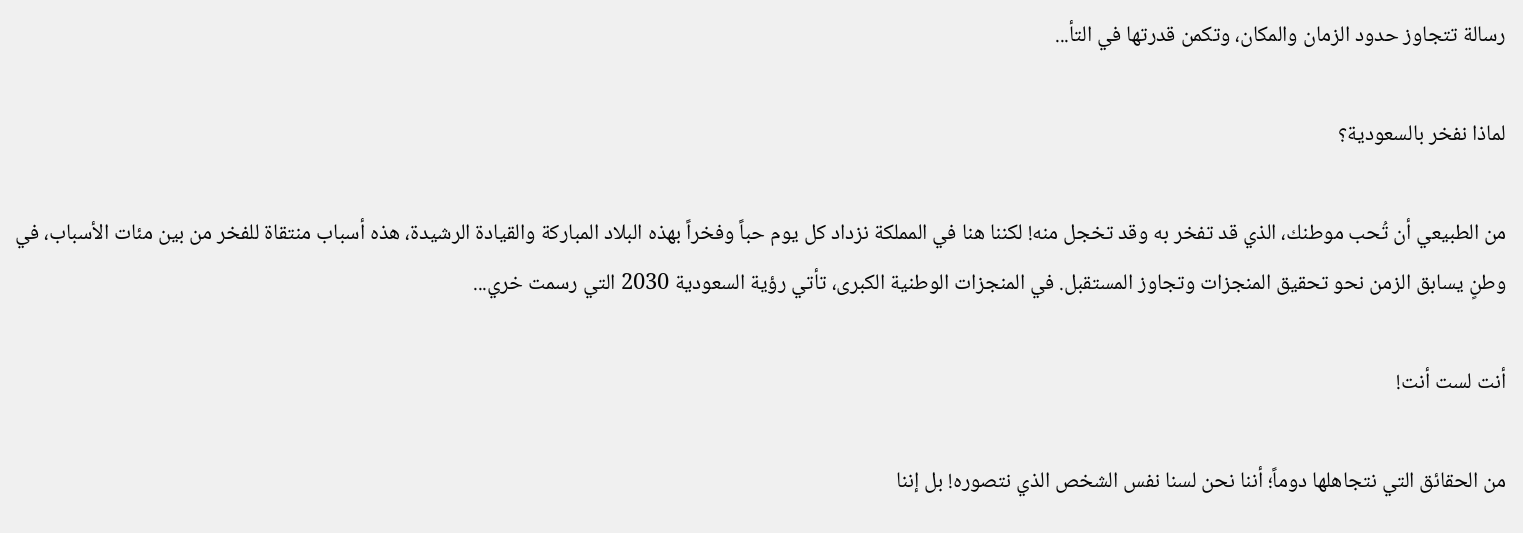رسالة تتجاوز حدود الزمان والمكان، وتكمن قدرتها في التأ...

لماذا نفخر بالسعودية؟

من الطبيعي أن تُحب موطنك، الذي قد تفخر به وقد تخجل منه! لكننا هنا في المملكة نزداد كل يوم حباً وفخراً بهذه البلاد المباركة والقيادة الرشيدة، هذه أسباب منتقاة للفخر من بين مئات الأسباب، في وطنٍ يسابق الزمن نحو تحقيق المنجزات وتجاوز المستقبل. في المنجزات الوطنية الكبرى، تأتي رؤية السعودية 2030 التي رسمت خري...

أنت لست أنت!

من الحقائق التي نتجاهلها دوماً؛ أننا نحن لسنا نفس الشخص الذي نتصوره! بل إننا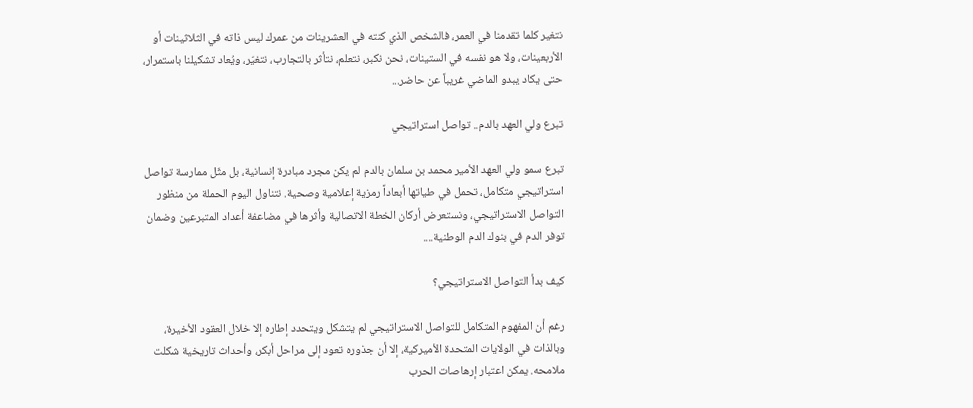نتغير كلما تقدمنا في العمر، فالشخص الذي كنته في العشرينات من عمرك ليس ذاته في الثلاثينات أو الأربعينات، ولا هو نفسه في الستينات، نحن نكبر، نتعلم، نتأثر بالتجارب، نتغيّر، ويُعاد تشكيلنا باستمرار، حتى يكاد يبدو الماضي غريباً عن حاضر...

تبرع ولي العهد بالدم.. تواصل استراتيجي

تبرع سمو ولي العهد الأمير محمد بن سلمان بالدم لم يكن مجرد مبادرة إنسانية، بل مثّل ممارسة تواصل استراتيجي متكامل، تحمل في طياتها أبعاداً رمزية إعلامية وصحية. نتناول اليوم الحملة من منظور التواصل الاستراتيجي، ونستعرض أركان الخطة الاتصالية وأثرها في مضاعفة أعداد المتبرعين وضمان توفر الدم في بنوك الدم الوطنية....

كيف بدأ التواصل الاستراتيجي؟

رغم أن المفهوم المتكامل للتواصل الاستراتيجي لم يتشكل ويتحدد إطاره إلا خلال العقود الأخيرة، وبالذات في الولايات المتحدة الأميركية، إلا أن جذوره تعود إلى مراحل أبكر، وأحداث تاريخية شكلت ملامحه. يمكن اعتبار إرهاصات الحرب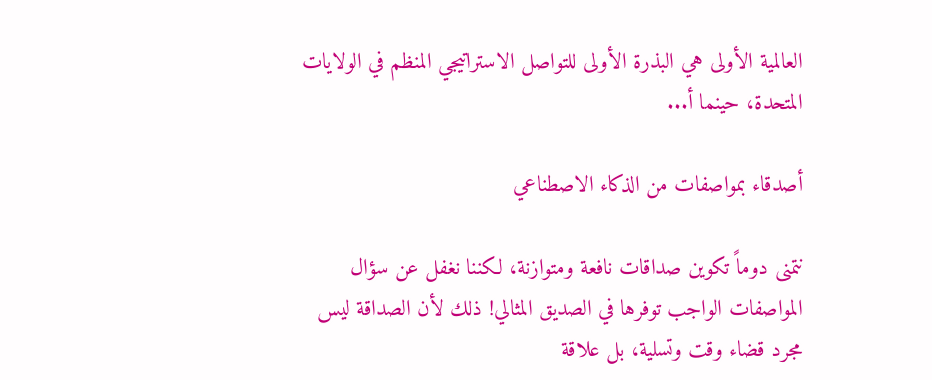العالمية الأولى هي البذرة الأولى للتواصل الاستراتيجي المنظم في الولايات المتحدة، حينما أ...

أصدقاء بمواصفات من الذكاء الاصطناعي

نتمنى دوماً تكوين صداقات نافعة ومتوازنة، لكننا نغفل عن سؤال المواصفات الواجب توفرها في الصديق المثالي! ذلك لأن الصداقة ليس مجرد قضاء وقت وتسلية، بل علاقة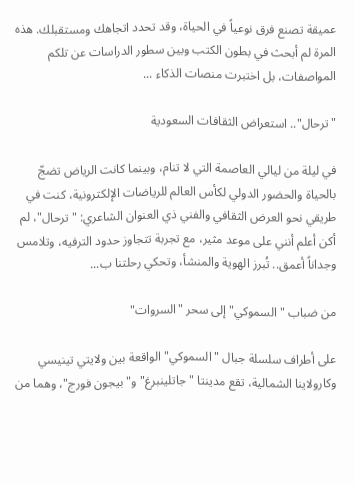عميقة تصنع فرق نوعياً في الحياة، وقد تحدد اتجاهك ومستقبلك. هذه المرة لم أبحث في بطون الكتب وبين سطور الدراسات عن تلكم المواصفات، بل اختبرت منصات الذكاء ...

"ترحال".. استعراض الثقافات السعودية

في ليلة من ليالي العاصمة التي لا تنام، وبينما كانت الرياض تضجّ بالحياة والحضور الدولي لكأس العالم للرياضات الإلكترونية، كنت في طريقي نحو العرض الثقافي والفني ذي العنوان الشاعري: "ترحال"، لم أكن أعلم أنني على موعد مثير، مع تجربة تتجاوز حدود الترفيه، وتلامس وجداناً أعمق.. تُبرز الهوية والمنشأ، وتحكي رحلتنا ب...

من ضباب "السموكي" إلى سحر "السروات"

على أطراف سلسلة جبال "السموكي" الواقعة بين ولايتي تينيسي وكارولاينا الشمالية، تقع مدينتا "جاتلينبرغ" و"بيجون فورج"، وهما من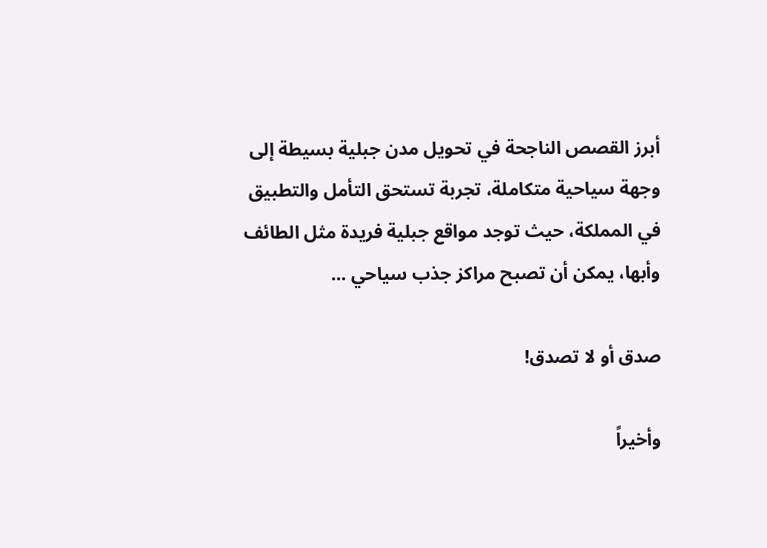أبرز القصص الناجحة في تحويل مدن جبلية بسيطة إلى وجهة سياحية متكاملة، تجربة تستحق التأمل والتطبيق في المملكة، حيث توجد مواقع جبلية فريدة مثل الطائف وأبها، يمكن أن تصبح مراكز جذب سياحي ...

صدق أو لا تصدق!

وأخيراً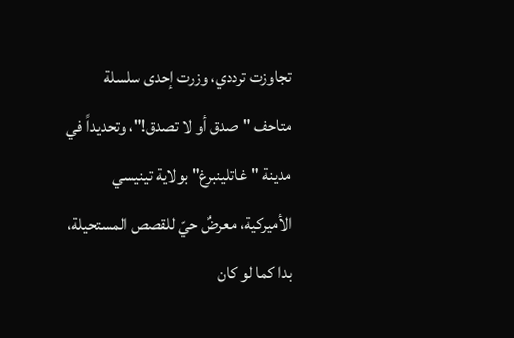تجاوزت ترددي، وزرت إحدى سلسلة متاحف "صدق أو لا تصدق!"، وتحديداً في مدينة "غاتلينبرغ" بولاية تينيسي الأميركية، معرضٌ حيّ للقصص المستحيلة، بدا كما لو كان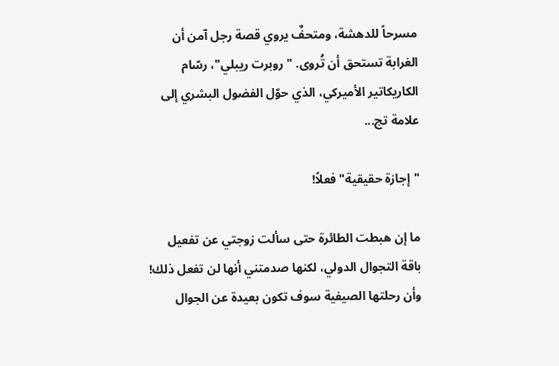مسرحاً للدهشة، ومتحفٌ يروي قصة رجل آمن أن الغرابة تستحق أن تُروى. "روبرت ريبلي"، رسّام الكاريكاتير الأميركي، الذي حوّل الفضول البشري إلى علامة تج...

"إجازة حقيقية" فعلاً!

ما إن هبطت الطائرة حتى سألت زوجتي عن تفعيل باقة التجوال الدولي، لكنها صدمتني أنها لن تفعل ذلك! وأن رحلتها الصيفية سوف تكون بعيدة عن الجوال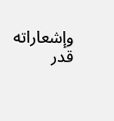وإشعاراته قدر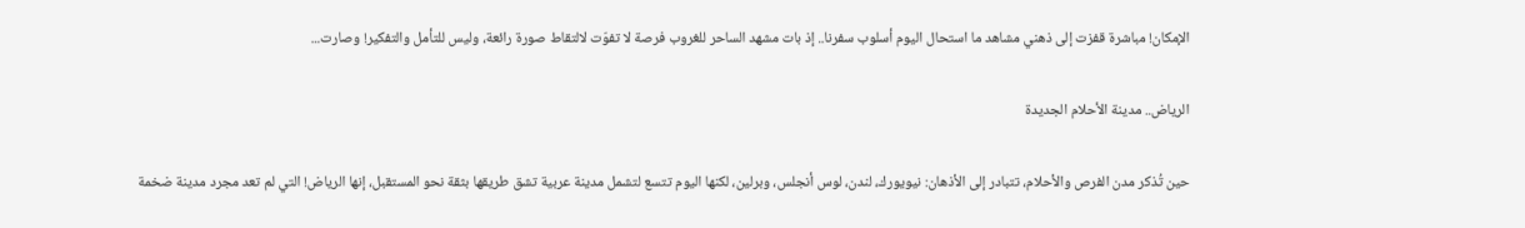الإمكان! مباشرة قفزت إلى ذهني مشاهد ما استحال اليوم أسلوب سفرنا.. إذ بات مشهد الساحر للغروب فرصة لا تفوّت لالتقاط صورة رائعة، وليس للتأمل والتفكير! وصارت...

الرياض.. مدينة الأحلام الجديدة

حين تُذكر مدن الفرص والأحلام، تتبادر إلى الأذهان: نيويورك، لندن، لوس أنجلس، وبرلين، لكنها اليوم تتسع لتشمل مدينة عربية تشق طريقها بثقة نحو المستقبل، إنها الرياض! التي لم تعد مجرد مدينة ضخمة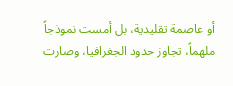أو عاصمة تقليدية، بل أمست نموذجاً ملهماً، تجاوز حدود الجغرافيا، وصارت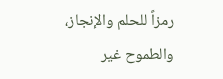رمزاً للحلم والإنجاز، والطموح غير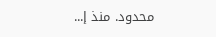محدود. منذ إ...